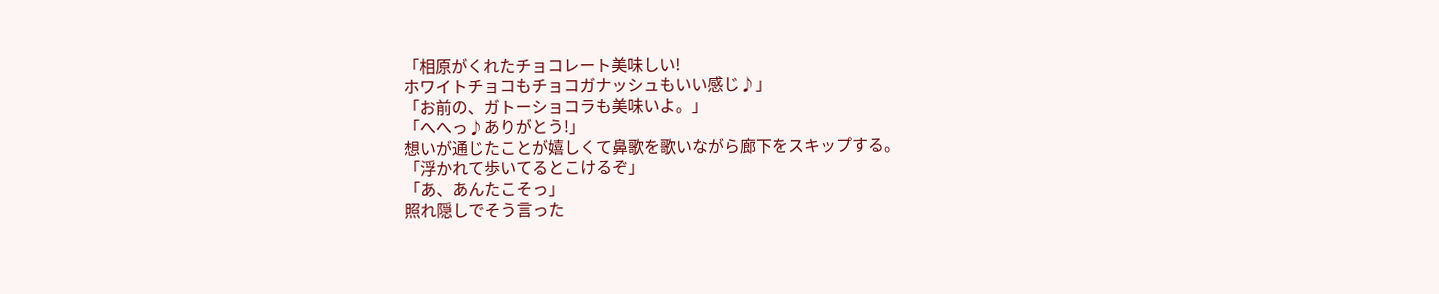「相原がくれたチョコレート美味しい!
ホワイトチョコもチョコガナッシュもいい感じ♪」
「お前の、ガトーショコラも美味いよ。」
「へへっ♪ありがとう!」
想いが通じたことが嬉しくて鼻歌を歌いながら廊下をスキップする。
「浮かれて歩いてるとこけるぞ」
「あ、あんたこそっ」
照れ隠しでそう言った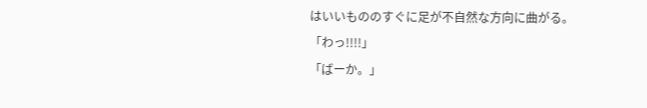はいいもののすぐに足が不自然な方向に曲がる。
「わっ!!!!」
「ばーか。」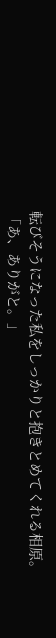転びそうになった私をしっかりと抱きとめてくれる相原。
「あ、ありがと。」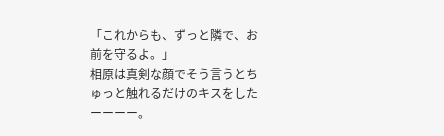「これからも、ずっと隣で、お前を守るよ。」
相原は真剣な顔でそう言うとちゅっと触れるだけのキスをしたーーーー。